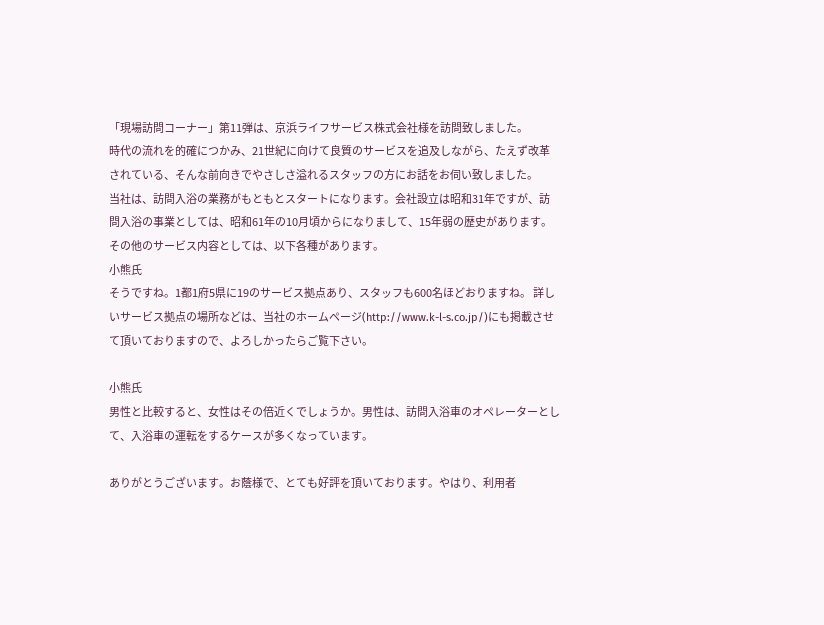「現場訪問コーナー」第11弾は、京浜ライフサービス株式会社様を訪問致しました。
時代の流れを的確につかみ、21世紀に向けて良質のサービスを追及しながら、たえず改革されている、そんな前向きでやさしさ溢れるスタッフの方にお話をお伺い致しました。
当社は、訪問入浴の業務がもともとスタートになります。会社設立は昭和31年ですが、訪問入浴の事業としては、昭和61年の10月頃からになりまして、15年弱の歴史があります。 その他のサービス内容としては、以下各種があります。
小熊氏
そうですね。1都1府5県に19のサービス拠点あり、スタッフも600名ほどおりますね。 詳しいサービス拠点の場所などは、当社のホームページ(http://www.k-l-s.co.jp/)にも掲載させて頂いておりますので、よろしかったらご覧下さい。

小熊氏
男性と比較すると、女性はその倍近くでしょうか。男性は、訪問入浴車のオペレーターとして、入浴車の運転をするケースが多くなっています。

ありがとうございます。お蔭様で、とても好評を頂いております。やはり、利用者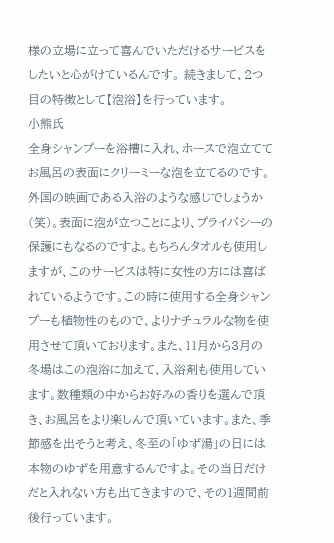様の立場に立って喜んでいただけるサービスをしたいと心がけているんです。 続きまして、2つ目の特徴として【泡浴】を行っています。
小熊氏
全身シャンプーを浴槽に入れ、ホースで泡立ててお風呂の表面にクリーミーな泡を立てるのです。外国の映画である入浴のような感じでしょうか(笑)。表面に泡が立つことにより、プライバシーの保護にもなるのですよ。もちろんタオルも使用しますが、このサービスは特に女性の方には喜ばれているようです。この時に使用する全身シャンプーも植物性のもので、よりナチュラルな物を使用させて頂いております。また、11月から3月の冬場はこの泡浴に加えて、入浴剤も使用しています。数種類の中からお好みの香りを選んで頂き、お風呂をより楽しんで頂いています。また、季節感を出そうと考え、冬至の「ゆず湯」の日には本物のゆずを用意するんですよ。その当日だけだと入れない方も出てきますので、その1週間前後行っています。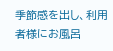季節感を出し、利用者様にお風呂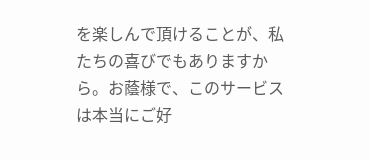を楽しんで頂けることが、私たちの喜びでもありますから。お蔭様で、このサービスは本当にご好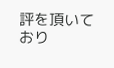評を頂いており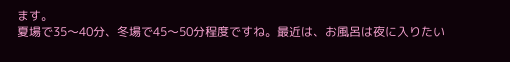ます。
夏場で35〜40分、冬場で45〜50分程度ですね。最近は、お風呂は夜に入りたい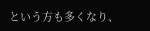という方も多くなり、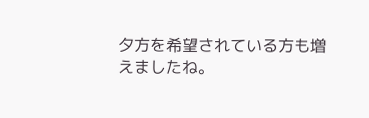夕方を希望されている方も増えましたね。